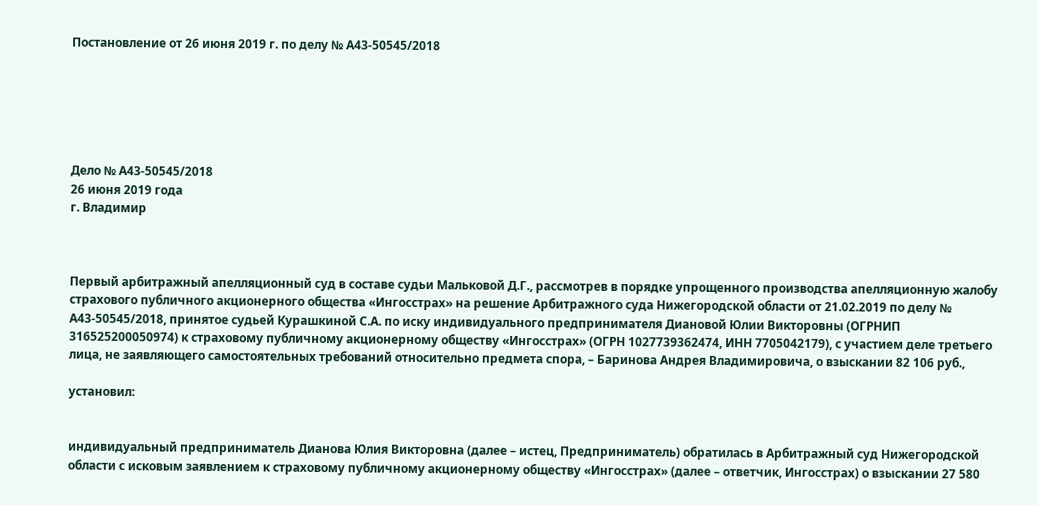Постановление от 26 июня 2019 г. по делу № А43-50545/2018






Дело № А43-50545/2018
26 июня 2019 года
г. Владимир



Первый арбитражный апелляционный суд в составе судьи Мальковой Д.Г., рассмотрев в порядке упрощенного производства апелляционную жалобу страхового публичного акционерного общества «Ингосстрах» на решение Арбитражного суда Нижегородской области от 21.02.2019 по делу № А43-50545/2018, принятое судьей Курашкиной С.А. по иску индивидуального предпринимателя Диановой Юлии Викторовны (ОГРНИП 316525200050974) к страховому публичному акционерному обществу «Ингосстрах» (ОГРН 1027739362474, ИНН 7705042179), с участием деле третьего лица, не заявляющего самостоятельных требований относительно предмета спора, – Баринова Андрея Владимировича, о взыскании 82 106 руб.,

установил:


индивидуальный предприниматель Дианова Юлия Викторовна (далее – истец, Предприниматель) обратилась в Арбитражный суд Нижегородской области с исковым заявлением к страховому публичному акционерному обществу «Ингосстрах» (далее – ответчик, Ингосстрах) о взыскании 27 580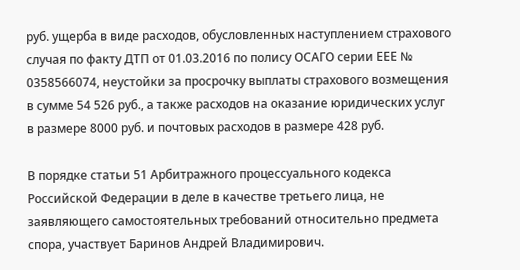руб. ущерба в виде расходов, обусловленных наступлением страхового случая по факту ДТП от 01.03.2016 по полису ОСАГО серии ЕЕЕ № 0358566074, неустойки за просрочку выплаты страхового возмещения в сумме 54 526 руб., а также расходов на оказание юридических услуг в размере 8000 руб. и почтовых расходов в размере 428 руб.

В порядке статьи 51 Арбитражного процессуального кодекса Российской Федерации в деле в качестве третьего лица, не заявляющего самостоятельных требований относительно предмета спора, участвует Баринов Андрей Владимирович.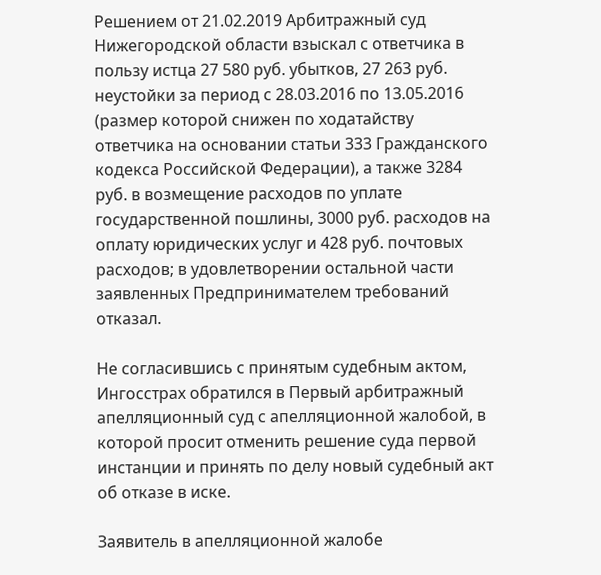Решением от 21.02.2019 Арбитражный суд Нижегородской области взыскал с ответчика в пользу истца 27 580 руб. убытков, 27 263 руб. неустойки за период с 28.03.2016 по 13.05.2016 (размер которой снижен по ходатайству ответчика на основании статьи 333 Гражданского кодекса Российской Федерации), а также 3284 руб. в возмещение расходов по уплате государственной пошлины, 3000 руб. расходов на оплату юридических услуг и 428 руб. почтовых расходов; в удовлетворении остальной части заявленных Предпринимателем требований отказал.

Не согласившись с принятым судебным актом, Ингосстрах обратился в Первый арбитражный апелляционный суд с апелляционной жалобой, в которой просит отменить решение суда первой инстанции и принять по делу новый судебный акт об отказе в иске.

Заявитель в апелляционной жалобе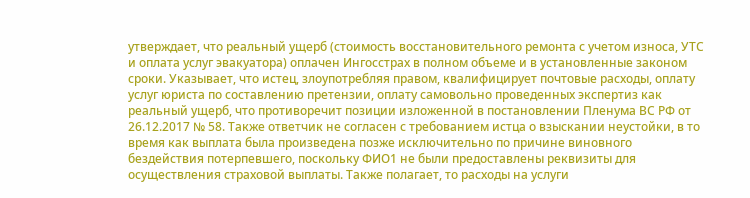утверждает, что реальный ущерб (стоимость восстановительного ремонта с учетом износа, УТС и оплата услуг эвакуатора) оплачен Ингосстрах в полном объеме и в установленные законом сроки. Указывает, что истец, злоупотребляя правом, квалифицирует почтовые расходы, оплату услуг юриста по составлению претензии, оплату самовольно проведенных экспертиз как реальный ущерб, что противоречит позиции изложенной в постановлении Пленума ВС РФ от 26.12.2017 № 58. Также ответчик не согласен с требованием истца о взыскании неустойки, в то время как выплата была произведена позже исключительно по причине виновного бездействия потерпевшего, поскольку ФИО1 не были предоставлены реквизиты для осуществления страховой выплаты. Также полагает, то расходы на услуги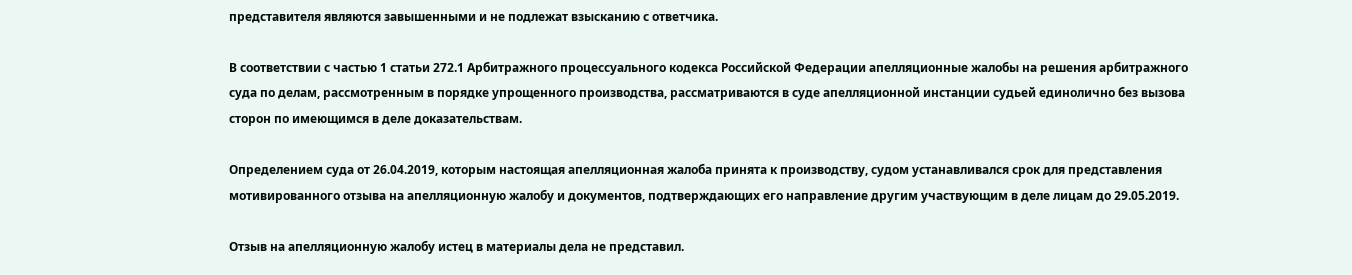представителя являются завышенными и не подлежат взысканию с ответчика.

В соответствии с частью 1 статьи 272.1 Арбитражного процессуального кодекса Российской Федерации апелляционные жалобы на решения арбитражного суда по делам, рассмотренным в порядке упрощенного производства, рассматриваются в суде апелляционной инстанции судьей единолично без вызова сторон по имеющимся в деле доказательствам.

Определением суда от 26.04.2019, которым настоящая апелляционная жалоба принята к производству, судом устанавливался срок для представления мотивированного отзыва на апелляционную жалобу и документов, подтверждающих его направление другим участвующим в деле лицам до 29.05.2019.

Отзыв на апелляционную жалобу истец в материалы дела не представил.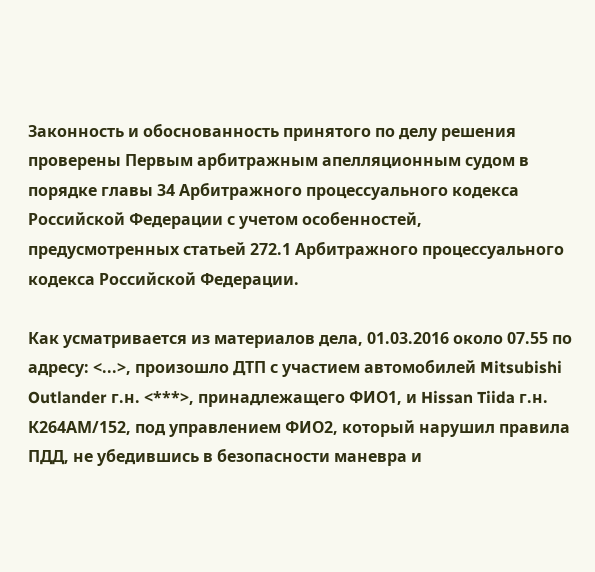Законность и обоснованность принятого по делу решения проверены Первым арбитражным апелляционным судом в порядке главы 34 Арбитражного процессуального кодекса Российской Федерации с учетом особенностей, предусмотренных статьей 272.1 Арбитражного процессуального кодекса Российской Федерации.

Как усматривается из материалов дела, 01.03.2016 около 07.55 по адресу: <...>, произошло ДТП с участием автомобилей Mitsubishi Outlander г.н. <***>, принадлежащего ФИО1, и Hissan Tiida г.н. К264АМ/152, под управлением ФИО2, который нарушил правила ПДД, не убедившись в безопасности маневра и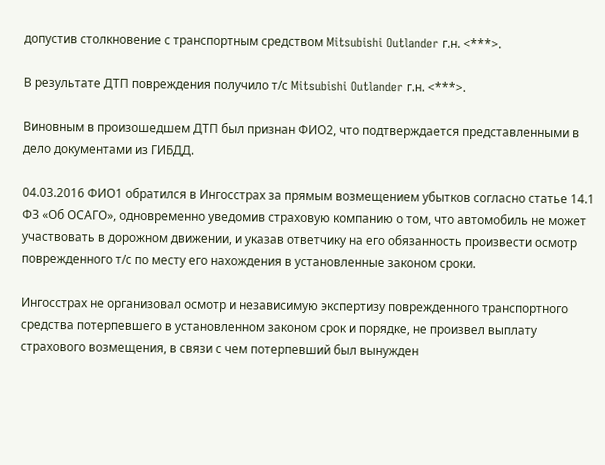допустив столкновение с транспортным средством Mitsubishi Outlander г.н. <***>.

В результате ДТП повреждения получило т/с Mitsubishi Outlander г.н. <***>.

Виновным в произошедшем ДТП был признан ФИО2, что подтверждается представленными в дело документами из ГИБДД.

04.03.2016 ФИО1 обратился в Ингосстрах за прямым возмещением убытков согласно статье 14.1 ФЗ «Об ОСАГО», одновременно уведомив страховую компанию о том, что автомобиль не может участвовать в дорожном движении, и указав ответчику на его обязанность произвести осмотр поврежденного т/с по месту его нахождения в установленные законом сроки.

Ингосстрах не организовал осмотр и независимую экспертизу поврежденного транспортного средства потерпевшего в установленном законом срок и порядке, не произвел выплату страхового возмещения, в связи с чем потерпевший был вынужден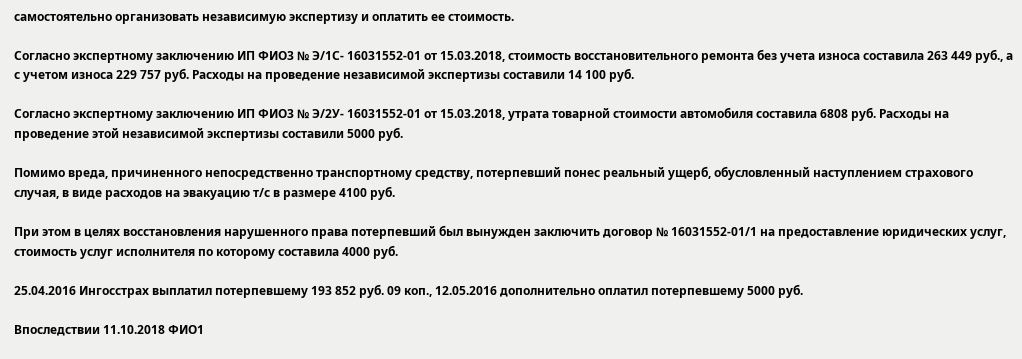самостоятельно организовать независимую экспертизу и оплатить ее стоимость.

Согласно экспертному заключению ИП ФИО3 № Э/1С- 16031552-01 от 15.03.2018, стоимость восстановительного ремонта без учета износа составила 263 449 руб., а с учетом износа 229 757 руб. Расходы на проведение независимой экспертизы составили 14 100 руб.

Согласно экспертному заключению ИП ФИО3 № Э/2У- 16031552-01 от 15.03.2018, утрата товарной стоимости автомобиля составила 6808 руб. Расходы на проведение этой независимой экспертизы составили 5000 руб.

Помимо вреда, причиненного непосредственно транспортному средству, потерпевший понес реальный ущерб, обусловленный наступлением страхового случая, в виде расходов на эвакуацию т/с в размере 4100 руб.

При этом в целях восстановления нарушенного права потерпевший был вынужден заключить договор № 16031552-01/1 на предоставление юридических услуг, стоимость услуг исполнителя по которому составила 4000 руб.

25.04.2016 Ингосстрах выплатил потерпевшему 193 852 руб. 09 коп., 12.05.2016 дополнительно оплатил потерпевшему 5000 руб.

Впоследствии 11.10.2018 ФИО1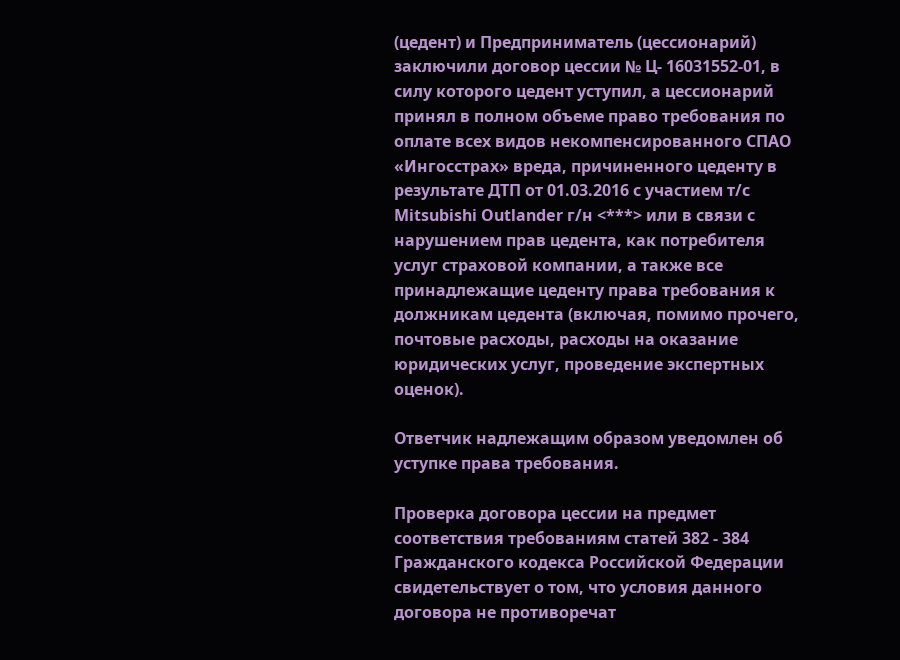(цедент) и Предприниматель (цессионарий) заключили договор цессии № Ц- 16031552-01, в силу которого цедент уступил, а цессионарий принял в полном объеме право требования по оплате всех видов некомпенсированного СПАО «Ингосстрах» вреда, причиненного цеденту в результате ДТП от 01.03.2016 с участием т/с Mitsubishi Outlander г/н <***> или в связи с нарушением прав цедента, как потребителя услуг страховой компании, а также все принадлежащие цеденту права требования к должникам цедента (включая, помимо прочего, почтовые расходы, расходы на оказание юридических услуг, проведение экспертных оценок).

Ответчик надлежащим образом уведомлен об уступке права требования.

Проверка договора цессии на предмет соответствия требованиям статей 382 - 384 Гражданского кодекса Российской Федерации свидетельствует о том, что условия данного договора не противоречат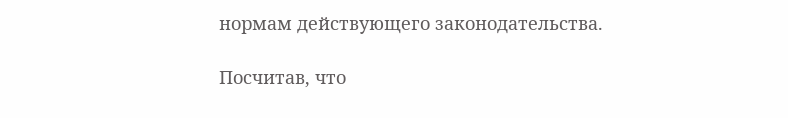нормам действующего законодательства.

Посчитав, что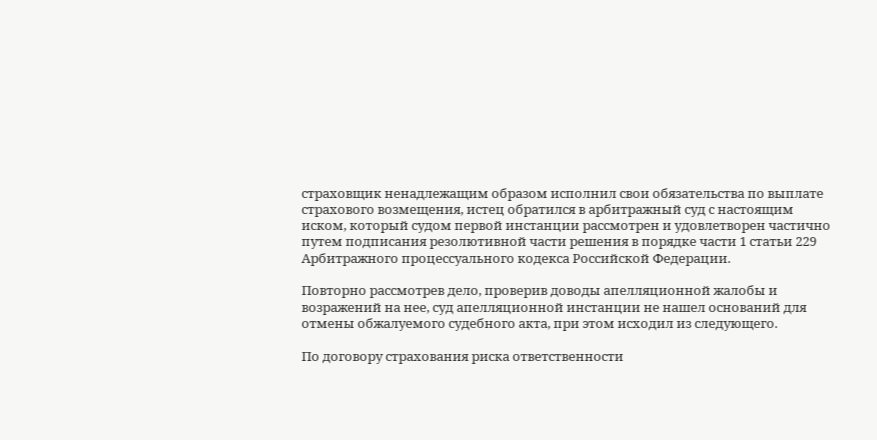страховщик ненадлежащим образом исполнил свои обязательства по выплате страхового возмещения, истец обратился в арбитражный суд с настоящим иском, который судом первой инстанции рассмотрен и удовлетворен частично путем подписания резолютивной части решения в порядке части 1 статьи 229 Арбитражного процессуального кодекса Российской Федерации.

Повторно рассмотрев дело, проверив доводы апелляционной жалобы и возражений на нее, суд апелляционной инстанции не нашел оснований для отмены обжалуемого судебного акта, при этом исходил из следующего.

По договору страхования риска ответственности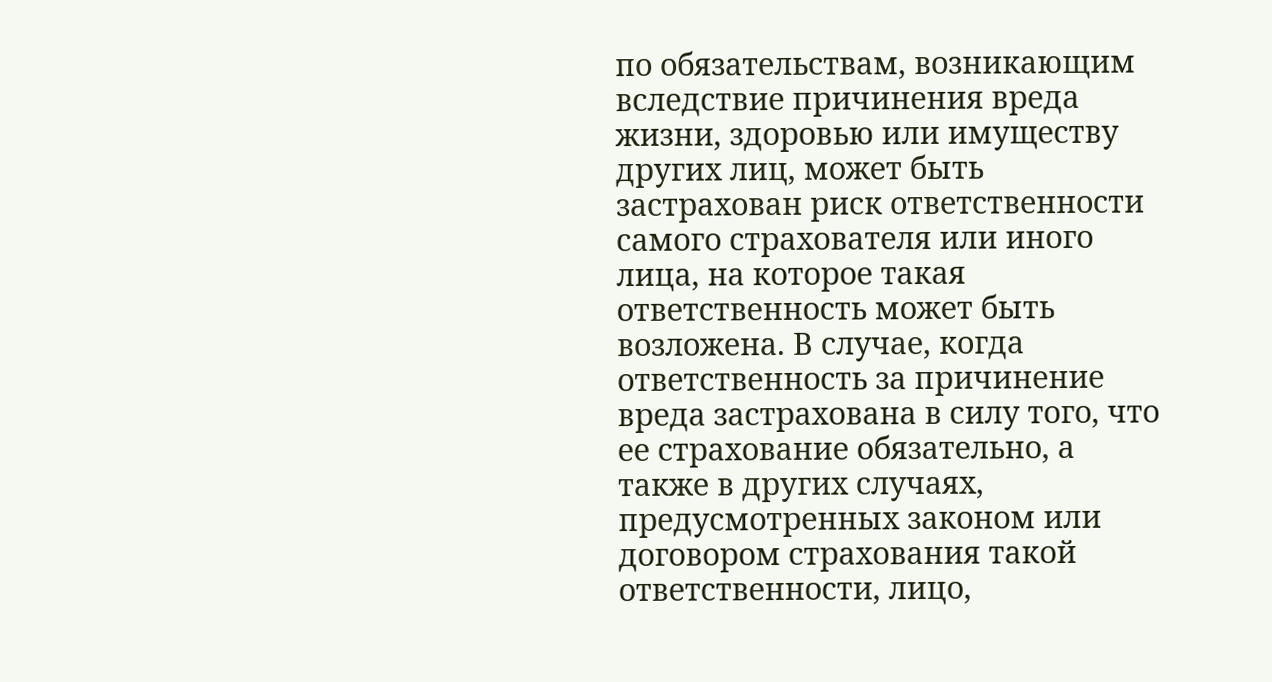по обязательствам, возникающим вследствие причинения вреда жизни, здоровью или имуществу других лиц, может быть застрахован риск ответственности самого страхователя или иного лица, на которое такая ответственность может быть возложена. В случае, когда ответственность за причинение вреда застрахована в силу того, что ее страхование обязательно, а также в других случаях, предусмотренных законом или договором страхования такой ответственности, лицо,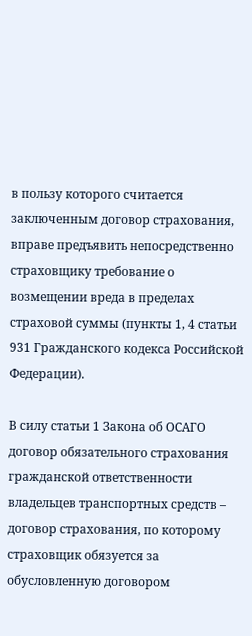в пользу которого считается заключенным договор страхования, вправе предъявить непосредственно страховщику требование о возмещении вреда в пределах страховой суммы (пункты 1, 4 статьи 931 Гражданского кодекса Российской Федерации).

В силу статьи 1 Закона об ОСАГО договор обязательного страхования гражданской ответственности владельцев транспортных средств – договор страхования, по которому страховщик обязуется за обусловленную договором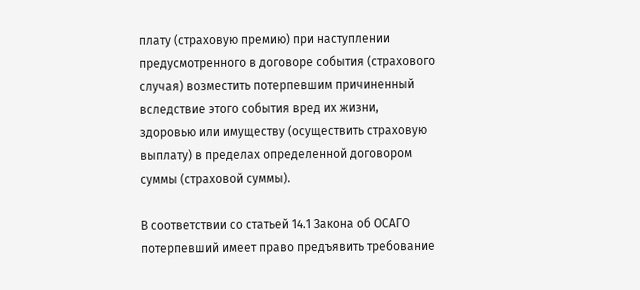плату (страховую премию) при наступлении предусмотренного в договоре события (страхового случая) возместить потерпевшим причиненный вследствие этого события вред их жизни, здоровью или имуществу (осуществить страховую выплату) в пределах определенной договором суммы (страховой суммы).

В соответствии со статьей 14.1 Закона об ОСАГО потерпевший имеет право предъявить требование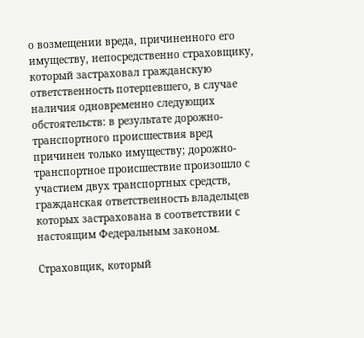о возмещении вреда, причиненного его имуществу, непосредственно страховщику, который застраховал гражданскую ответственность потерпевшего, в случае наличия одновременно следующих обстоятельств: в результате дорожно-транспортного происшествия вред причинен только имуществу; дорожно-транспортное происшествие произошло с участием двух транспортных средств, гражданская ответственность владельцев которых застрахована в соответствии с настоящим Федеральным законом.

Страховщик, который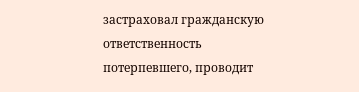застраховал гражданскую ответственность потерпевшего, проводит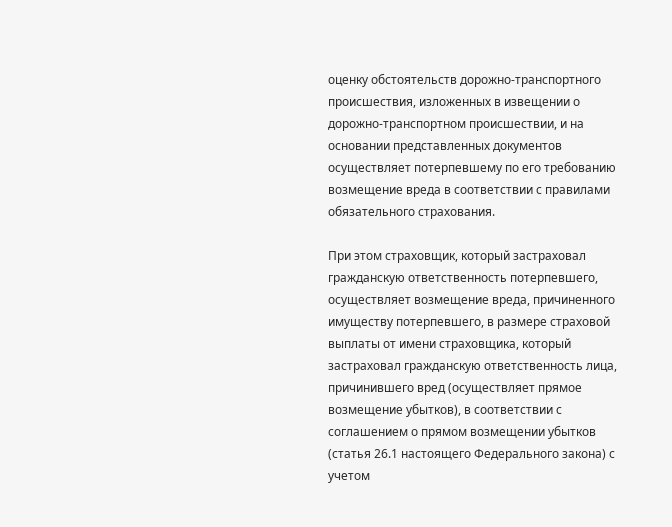оценку обстоятельств дорожно-транспортного происшествия, изложенных в извещении о дорожно-транспортном происшествии, и на основании представленных документов осуществляет потерпевшему по его требованию возмещение вреда в соответствии с правилами обязательного страхования.

При этом страховщик, который застраховал гражданскую ответственность потерпевшего, осуществляет возмещение вреда, причиненного имуществу потерпевшего, в размере страховой выплаты от имени страховщика, который застраховал гражданскую ответственность лица, причинившего вред (осуществляет прямое возмещение убытков), в соответствии с соглашением о прямом возмещении убытков (статья 26.1 настоящего Федерального закона) с учетом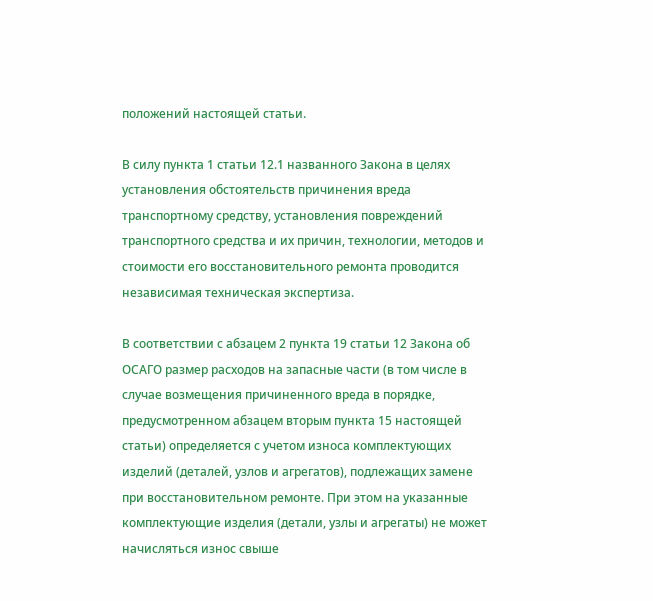положений настоящей статьи.

В силу пункта 1 статьи 12.1 названного Закона в целях установления обстоятельств причинения вреда транспортному средству, установления повреждений транспортного средства и их причин, технологии, методов и стоимости его восстановительного ремонта проводится независимая техническая экспертиза.

В соответствии с абзацем 2 пункта 19 статьи 12 Закона об ОСАГО размер расходов на запасные части (в том числе в случае возмещения причиненного вреда в порядке, предусмотренном абзацем вторым пункта 15 настоящей статьи) определяется с учетом износа комплектующих изделий (деталей, узлов и агрегатов), подлежащих замене при восстановительном ремонте. При этом на указанные комплектующие изделия (детали, узлы и агрегаты) не может начисляться износ свыше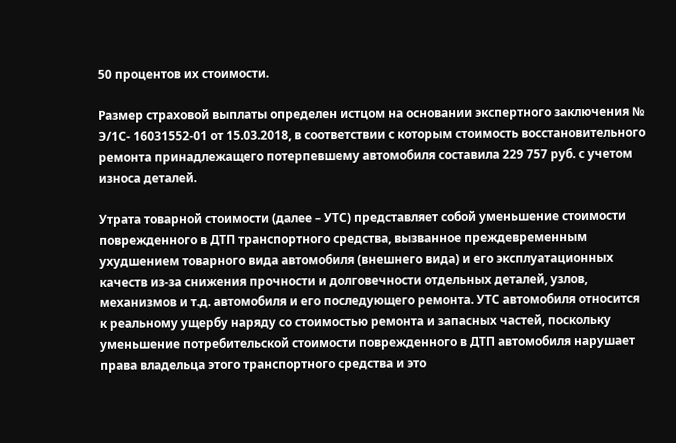50 процентов их стоимости.

Размер страховой выплаты определен истцом на основании экспертного заключения № Э/1С- 16031552-01 от 15.03.2018, в соответствии с которым стоимость восстановительного ремонта принадлежащего потерпевшему автомобиля составила 229 757 руб. с учетом износа деталей.

Утрата товарной стоимости (далее – УТС) представляет собой уменьшение стоимости поврежденного в ДТП транспортного средства, вызванное преждевременным ухудшением товарного вида автомобиля (внешнего вида) и его эксплуатационных качеств из-за снижения прочности и долговечности отдельных деталей, узлов, механизмов и т.д. автомобиля и его последующего ремонта. УТС автомобиля относится к реальному ущербу наряду со стоимостью ремонта и запасных частей, поскольку уменьшение потребительской стоимости поврежденного в ДТП автомобиля нарушает права владельца этого транспортного средства и это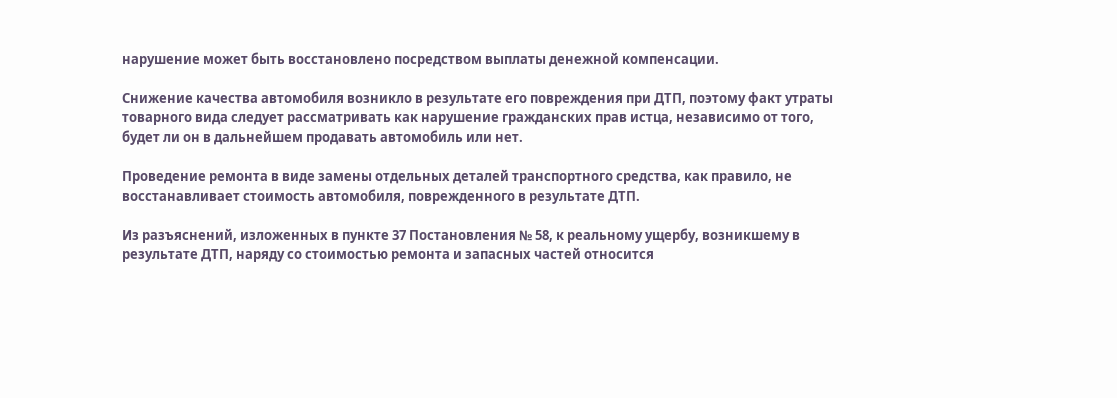нарушение может быть восстановлено посредством выплаты денежной компенсации.

Снижение качества автомобиля возникло в результате его повреждения при ДТП, поэтому факт утраты товарного вида следует рассматривать как нарушение гражданских прав истца, независимо от того, будет ли он в дальнейшем продавать автомобиль или нет.

Проведение ремонта в виде замены отдельных деталей транспортного средства, как правило, не восстанавливает стоимость автомобиля, поврежденного в результате ДТП.

Из разъяснений, изложенных в пункте 37 Постановления № 58, к реальному ущербу, возникшему в результате ДТП, наряду со стоимостью ремонта и запасных частей относится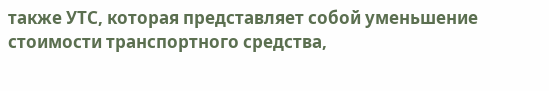также УТС, которая представляет собой уменьшение стоимости транспортного средства,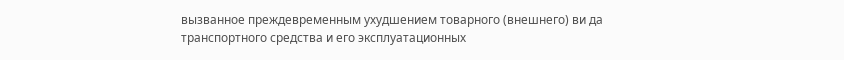вызванное преждевременным ухудшением товарного (внешнего) ви да транспортного средства и его эксплуатационных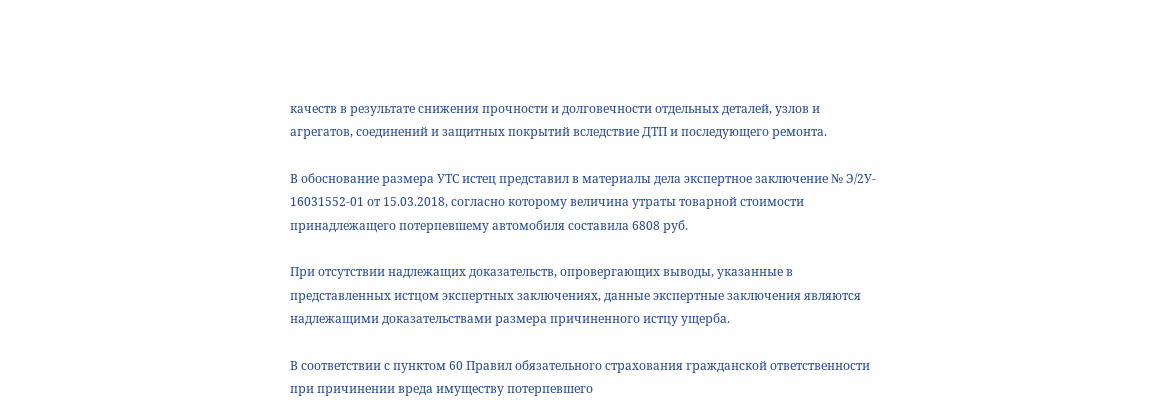качеств в результате снижения прочности и долговечности отдельных деталей, узлов и агрегатов, соединений и защитных покрытий вследствие ДТП и последующего ремонта.

В обоснование размера УТС истец представил в материалы дела экспертное заключение № Э/2У- 16031552-01 от 15.03.2018, согласно которому величина утраты товарной стоимости принадлежащего потерпевшему автомобиля составила 6808 руб.

При отсутствии надлежащих доказательств, опровергающих выводы, указанные в представленных истцом экспертных заключениях, данные экспертные заключения являются надлежащими доказательствами размера причиненного истцу ущерба.

В соответствии с пунктом 60 Правил обязательного страхования гражданской ответственности при причинении вреда имуществу потерпевшего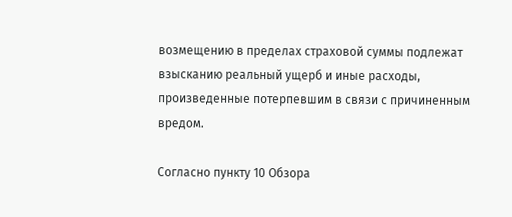возмещению в пределах страховой суммы подлежат взысканию реальный ущерб и иные расходы, произведенные потерпевшим в связи с причиненным вредом.

Согласно пункту 10 Обзора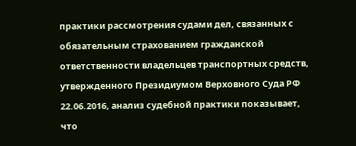практики рассмотрения судами дел, связанных с обязательным страхованием гражданской ответственности владельцев транспортных средств, утвержденного Президиумом Верховного Суда РФ 22.06.2016, анализ судебной практики показывает, что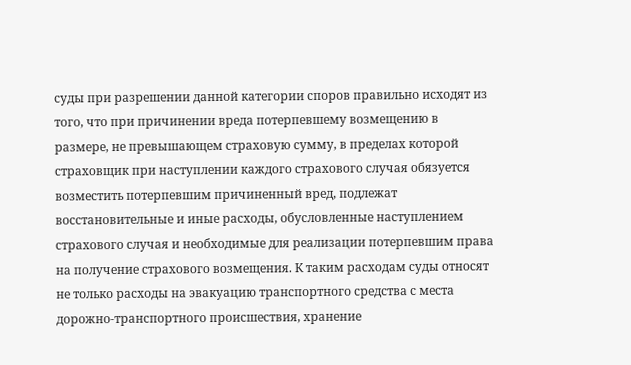суды при разрешении данной категории споров правильно исходят из того, что при причинении вреда потерпевшему возмещению в размере, не превышающем страховую сумму, в пределах которой страховщик при наступлении каждого страхового случая обязуется возместить потерпевшим причиненный вред, подлежат восстановительные и иные расходы, обусловленные наступлением страхового случая и необходимые для реализации потерпевшим права на получение страхового возмещения. К таким расходам суды относят не только расходы на эвакуацию транспортного средства с места дорожно-транспортного происшествия, хранение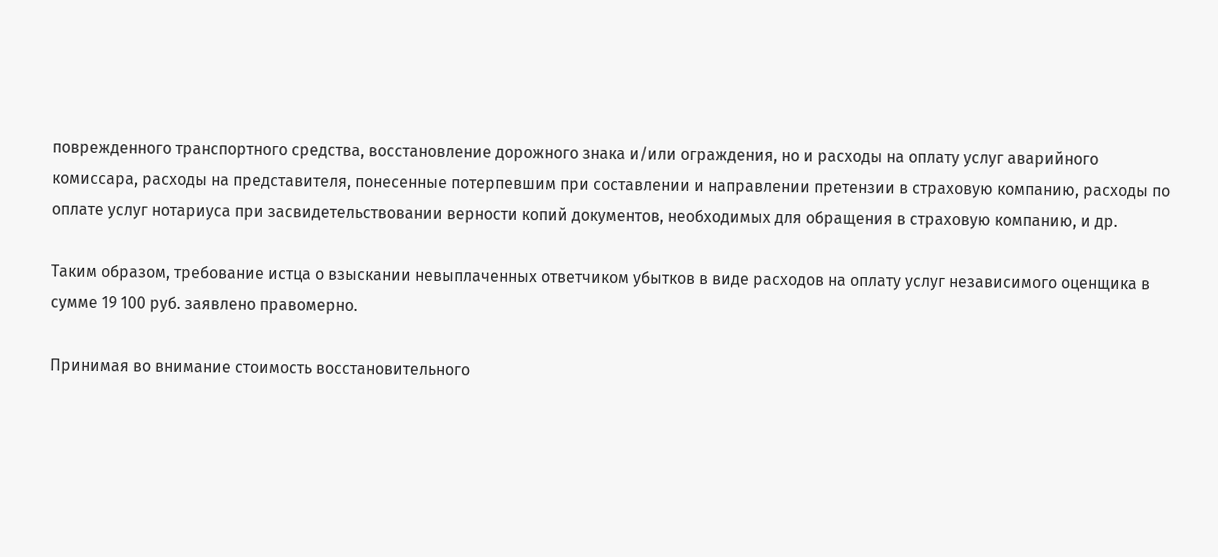поврежденного транспортного средства, восстановление дорожного знака и/или ограждения, но и расходы на оплату услуг аварийного комиссара, расходы на представителя, понесенные потерпевшим при составлении и направлении претензии в страховую компанию, расходы по оплате услуг нотариуса при засвидетельствовании верности копий документов, необходимых для обращения в страховую компанию, и др.

Таким образом, требование истца о взыскании невыплаченных ответчиком убытков в виде расходов на оплату услуг независимого оценщика в сумме 19 100 руб. заявлено правомерно.

Принимая во внимание стоимость восстановительного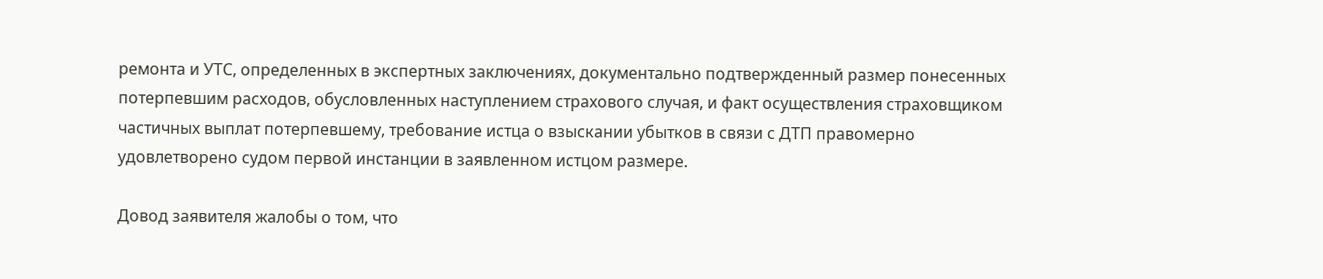ремонта и УТС, определенных в экспертных заключениях, документально подтвержденный размер понесенных потерпевшим расходов, обусловленных наступлением страхового случая, и факт осуществления страховщиком частичных выплат потерпевшему, требование истца о взыскании убытков в связи с ДТП правомерно удовлетворено судом первой инстанции в заявленном истцом размере.

Довод заявителя жалобы о том, что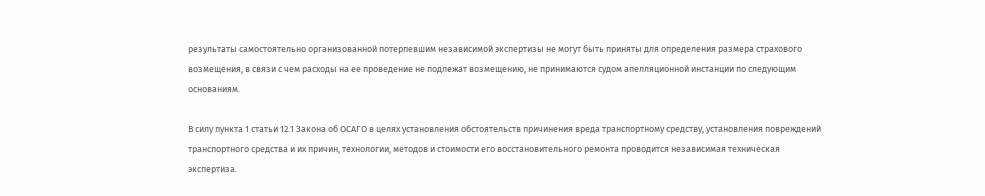результаты самостоятельно организованной потерпевшим независимой экспертизы не могут быть приняты для определения размера страхового возмещения, в связи с чем расходы на ее проведение не подлежат возмещению, не принимаются судом апелляционной инстанции по следующим основаниям.

В силу пункта 1 статьи 12.1 Закона об ОСАГО в целях установления обстоятельств причинения вреда транспортному средству, установления повреждений транспортного средства и их причин, технологии, методов и стоимости его восстановительного ремонта проводится независимая техническая экспертиза.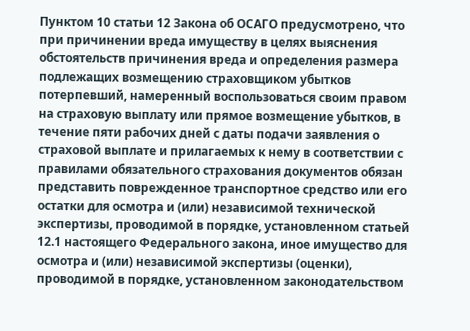Пунктом 10 статьи 12 Закона об ОСАГО предусмотрено, что при причинении вреда имуществу в целях выяснения обстоятельств причинения вреда и определения размера подлежащих возмещению страховщиком убытков потерпевший, намеренный воспользоваться своим правом на страховую выплату или прямое возмещение убытков, в течение пяти рабочих дней с даты подачи заявления о страховой выплате и прилагаемых к нему в соответствии с правилами обязательного страхования документов обязан представить поврежденное транспортное средство или его остатки для осмотра и (или) независимой технической экспертизы, проводимой в порядке, установленном статьей 12.1 настоящего Федерального закона, иное имущество для осмотра и (или) независимой экспертизы (оценки), проводимой в порядке, установленном законодательством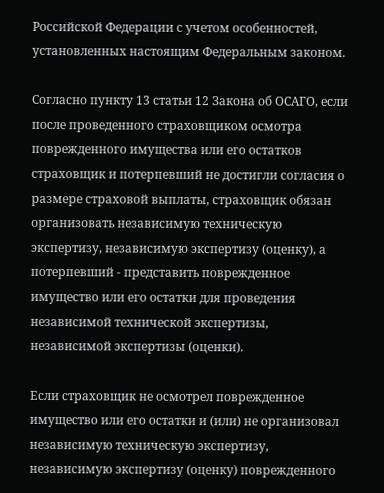Российской Федерации с учетом особенностей, установленных настоящим Федеральным законом.

Согласно пункту 13 статьи 12 Закона об ОСАГО, если после проведенного страховщиком осмотра поврежденного имущества или его остатков страховщик и потерпевший не достигли согласия о размере страховой выплаты, страховщик обязан организовать независимую техническую экспертизу, независимую экспертизу (оценку), а потерпевший - представить поврежденное имущество или его остатки для проведения независимой технической экспертизы, независимой экспертизы (оценки).

Если страховщик не осмотрел поврежденное имущество или его остатки и (или) не организовал независимую техническую экспертизу, независимую экспертизу (оценку) поврежденного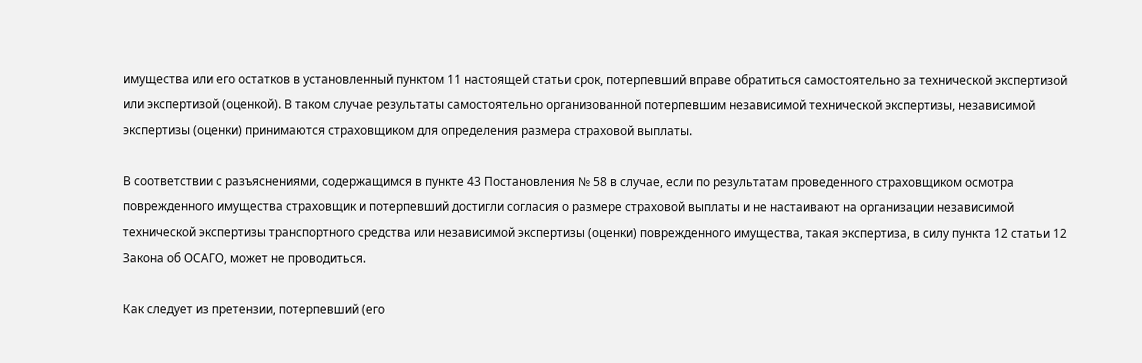имущества или его остатков в установленный пунктом 11 настоящей статьи срок, потерпевший вправе обратиться самостоятельно за технической экспертизой или экспертизой (оценкой). В таком случае результаты самостоятельно организованной потерпевшим независимой технической экспертизы, независимой экспертизы (оценки) принимаются страховщиком для определения размера страховой выплаты.

В соответствии с разъяснениями, содержащимся в пункте 43 Постановления № 58 в случае, если по результатам проведенного страховщиком осмотра поврежденного имущества страховщик и потерпевший достигли согласия о размере страховой выплаты и не настаивают на организации независимой технической экспертизы транспортного средства или независимой экспертизы (оценки) поврежденного имущества, такая экспертиза, в силу пункта 12 статьи 12 Закона об ОСАГО, может не проводиться.

Как следует из претензии, потерпевший (его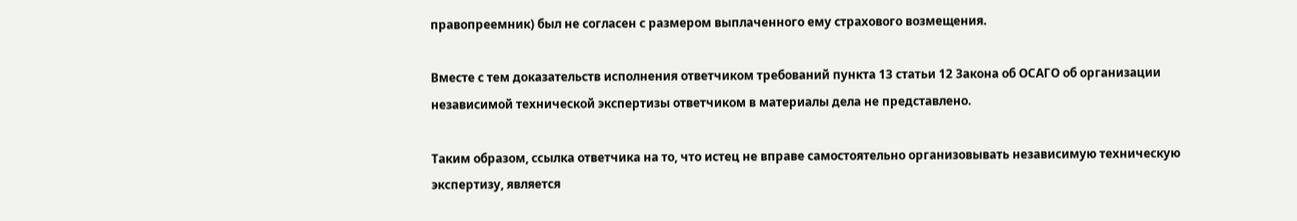правопреемник) был не согласен с размером выплаченного ему страхового возмещения.

Вместе с тем доказательств исполнения ответчиком требований пункта 13 статьи 12 Закона об ОСАГО об организации независимой технической экспертизы ответчиком в материалы дела не представлено.

Таким образом, ссылка ответчика на то, что истец не вправе самостоятельно организовывать независимую техническую экспертизу, является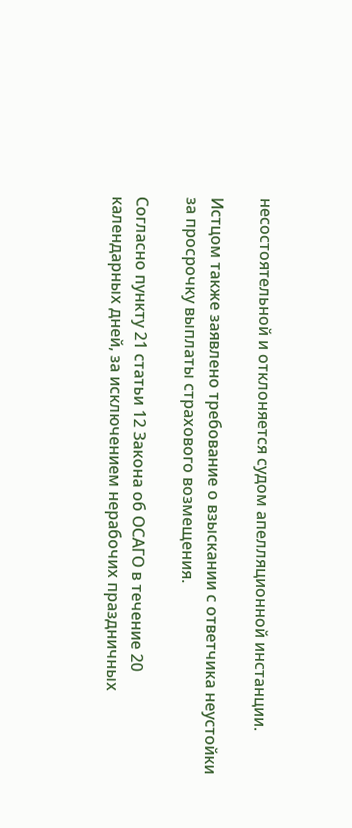несостоятельной и отклоняется судом апелляционной инстанции.

Истцом также заявлено требование о взыскании с ответчика неустойки за просрочку выплаты страхового возмещения.

Согласно пункту 21 статьи 12 Закона об ОСАГО в течение 20 календарных дней, за исключением нерабочих праздничных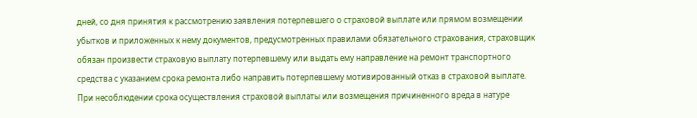дней, со дня принятия к рассмотрению заявления потерпевшего о страховой выплате или прямом возмещении убытков и приложенных к нему документов, предусмотренных правилами обязательного страхования, страховщик обязан произвести страховую выплату потерпевшему или выдать ему направление на ремонт транспортного средства с указанием срока ремонта либо направить потерпевшему мотивированный отказ в страховой выплате. При несоблюдении срока осуществления страховой выплаты или возмещения причиненного вреда в натуре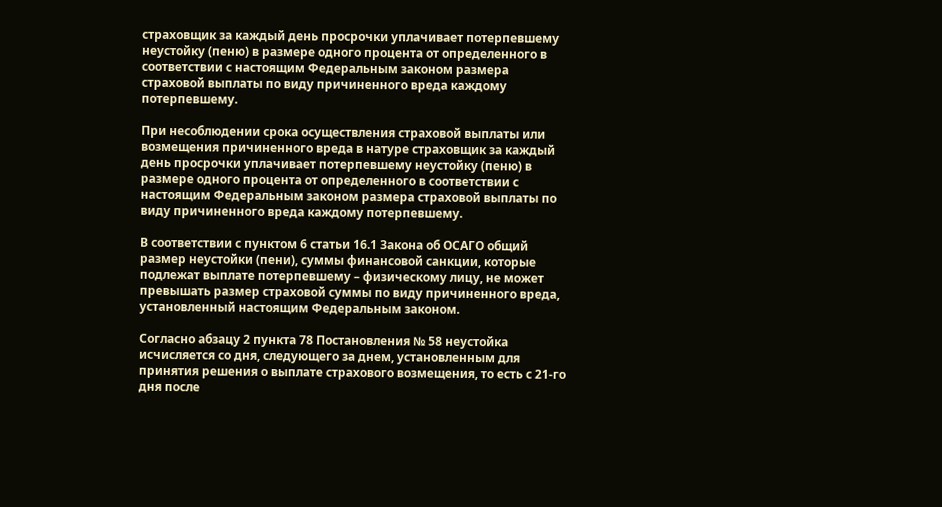страховщик за каждый день просрочки уплачивает потерпевшему неустойку (пеню) в размере одного процента от определенного в соответствии с настоящим Федеральным законом размера страховой выплаты по виду причиненного вреда каждому потерпевшему.

При несоблюдении срока осуществления страховой выплаты или возмещения причиненного вреда в натуре страховщик за каждый день просрочки уплачивает потерпевшему неустойку (пеню) в размере одного процента от определенного в соответствии с настоящим Федеральным законом размера страховой выплаты по виду причиненного вреда каждому потерпевшему.

В соответствии с пунктом 6 статьи 16.1 Закона об ОСАГО общий размер неустойки (пени), суммы финансовой санкции, которые подлежат выплате потерпевшему – физическому лицу, не может превышать размер страховой суммы по виду причиненного вреда, установленный настоящим Федеральным законом.

Согласно абзацу 2 пункта 78 Постановления № 58 неустойка исчисляется со дня, следующего за днем, установленным для принятия решения о выплате страхового возмещения, то есть с 21-го дня после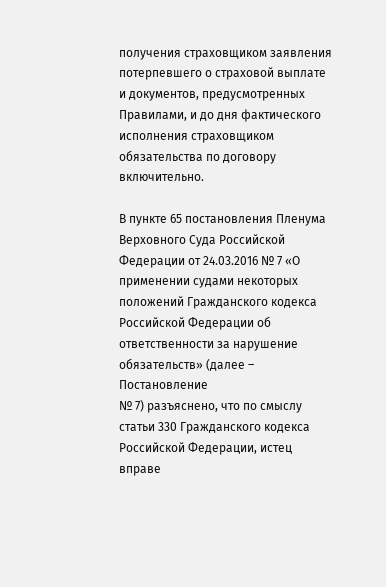получения страховщиком заявления потерпевшего о страховой выплате и документов, предусмотренных Правилами, и до дня фактического исполнения страховщиком обязательства по договору включительно.

В пункте 65 постановления Пленума Верховного Суда Российской Федерации от 24.03.2016 № 7 «О применении судами некоторых положений Гражданского кодекса Российской Федерации об ответственности за нарушение обязательств» (далее –
Постановление
№ 7) разъяснено, что по смыслу статьи 330 Гражданского кодекса Российской Федерации, истец вправе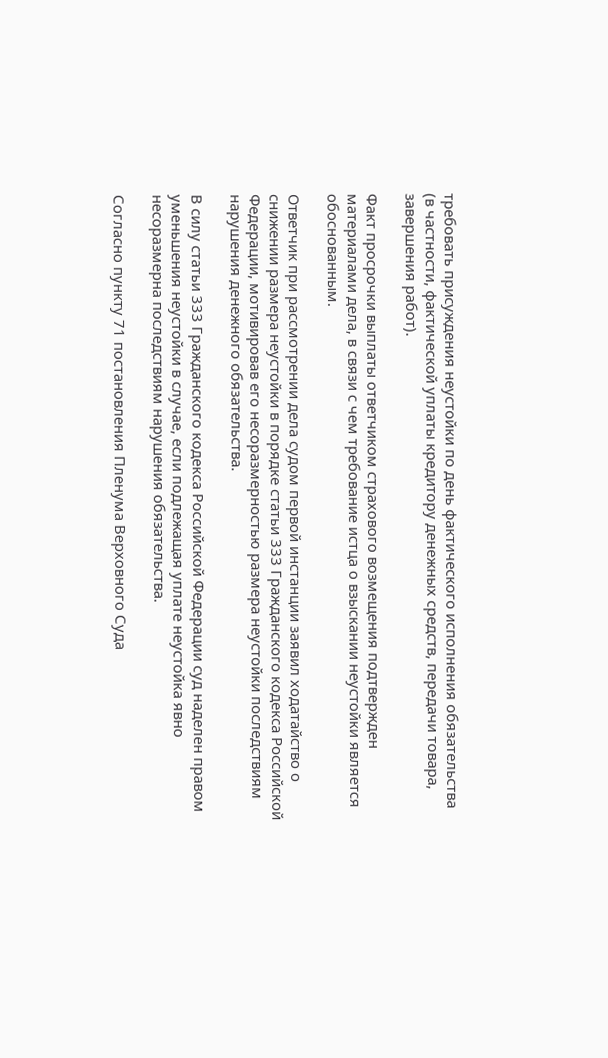требовать присуждения неустойки по день фактического исполнения обязательства (в частности, фактической уплаты кредитору денежных средств, передачи товара, завершения работ).

Факт просрочки выплаты ответчиком страхового возмещения подтвержден материалами дела, в связи с чем требование истца о взыскании неустойки является обоснованным.

Ответчик при рассмотрении дела судом первой инстанции заявил ходатайство о снижении размера неустойки в порядке статьи 333 Гражданского кодекса Российской Федерации, мотивировав его несоразмерностью размера неустойки последствиям нарушения денежного обязательства.

В силу статьи 333 Гражданского кодекса Российской Федерации суд наделен правом уменьшения неустойки в случае, если подлежащая уплате неустойка явно несоразмерна последствиям нарушения обязательства.

Согласно пункту 71 постановления Пленума Верховного Суда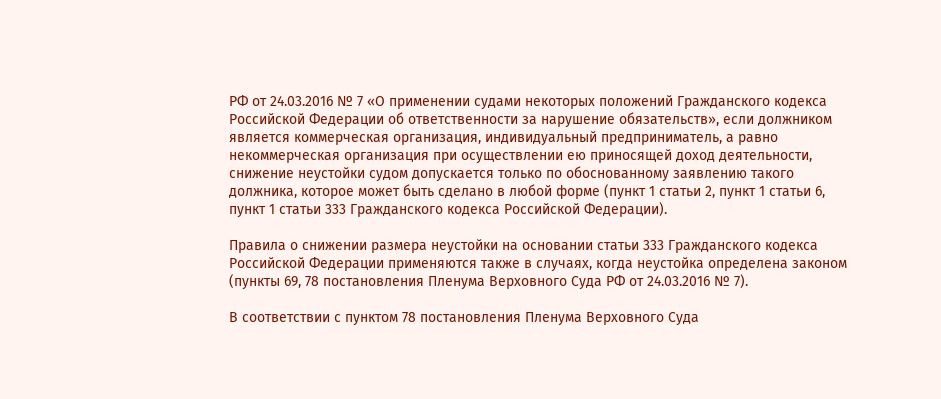РФ от 24.03.2016 № 7 «О применении судами некоторых положений Гражданского кодекса Российской Федерации об ответственности за нарушение обязательств», если должником является коммерческая организация, индивидуальный предприниматель, а равно некоммерческая организация при осуществлении ею приносящей доход деятельности, снижение неустойки судом допускается только по обоснованному заявлению такого должника, которое может быть сделано в любой форме (пункт 1 статьи 2, пункт 1 статьи 6, пункт 1 статьи 333 Гражданского кодекса Российской Федерации).

Правила о снижении размера неустойки на основании статьи 333 Гражданского кодекса Российской Федерации применяются также в случаях, когда неустойка определена законом (пункты 69, 78 постановления Пленума Верховного Суда РФ от 24.03.2016 № 7).

В соответствии с пунктом 78 постановления Пленума Верховного Суда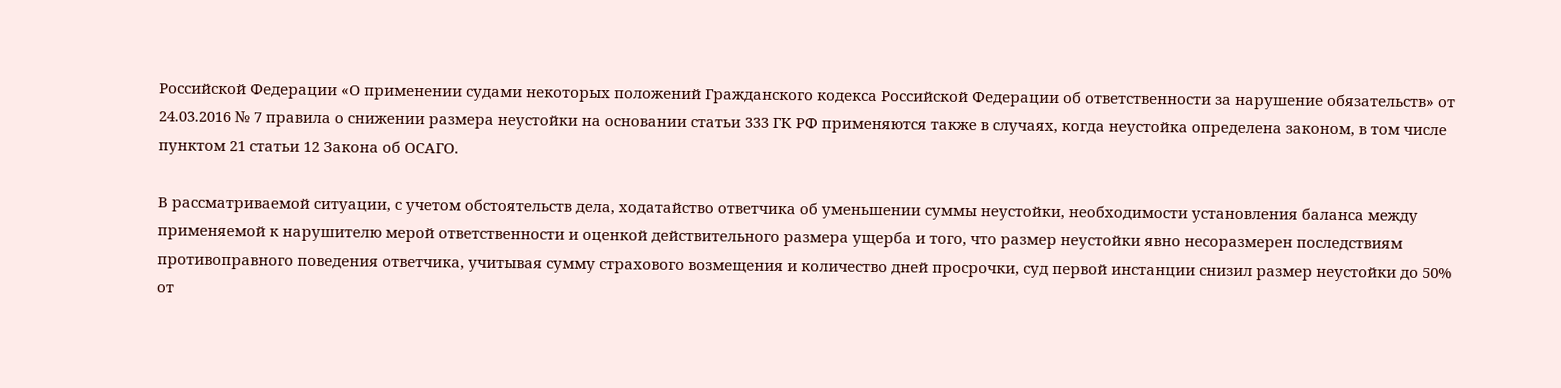Российской Федерации «О применении судами некоторых положений Гражданского кодекса Российской Федерации об ответственности за нарушение обязательств» от 24.03.2016 № 7 правила о снижении размера неустойки на основании статьи 333 ГК РФ применяются также в случаях, когда неустойка определена законом, в том числе пунктом 21 статьи 12 Закона об ОСАГО.

В рассматриваемой ситуации, с учетом обстоятельств дела, ходатайство ответчика об уменьшении суммы неустойки, необходимости установления баланса между применяемой к нарушителю мерой ответственности и оценкой действительного размера ущерба и того, что размер неустойки явно несоразмерен последствиям противоправного поведения ответчика, учитывая сумму страхового возмещения и количество дней просрочки, суд первой инстанции снизил размер неустойки до 50% от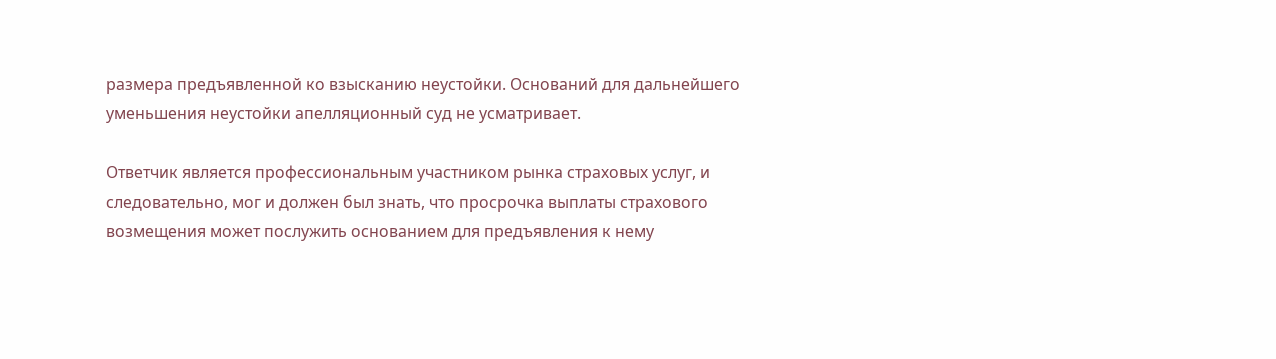размера предъявленной ко взысканию неустойки. Оснований для дальнейшего уменьшения неустойки апелляционный суд не усматривает.

Ответчик является профессиональным участником рынка страховых услуг, и следовательно, мог и должен был знать, что просрочка выплаты страхового возмещения может послужить основанием для предъявления к нему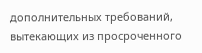дополнительных требований, вытекающих из просроченного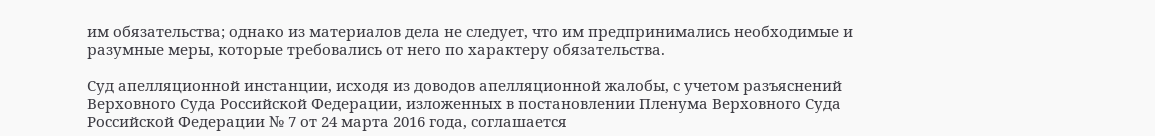им обязательства; однако из материалов дела не следует, что им предпринимались необходимые и разумные меры, которые требовались от него по характеру обязательства.

Суд апелляционной инстанции, исходя из доводов апелляционной жалобы, с учетом разъяснений Верховного Суда Российской Федерации, изложенных в постановлении Пленума Верховного Суда Российской Федерации № 7 от 24 марта 2016 года, соглашается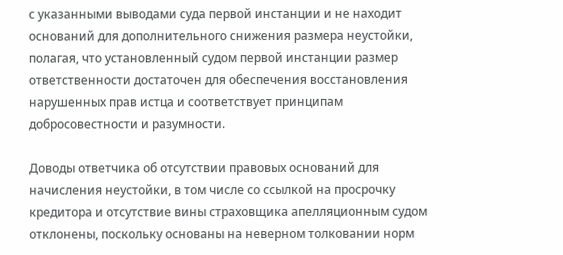с указанными выводами суда первой инстанции и не находит оснований для дополнительного снижения размера неустойки, полагая, что установленный судом первой инстанции размер ответственности достаточен для обеспечения восстановления нарушенных прав истца и соответствует принципам добросовестности и разумности.

Доводы ответчика об отсутствии правовых оснований для начисления неустойки, в том числе со ссылкой на просрочку кредитора и отсутствие вины страховщика апелляционным судом отклонены, поскольку основаны на неверном толковании норм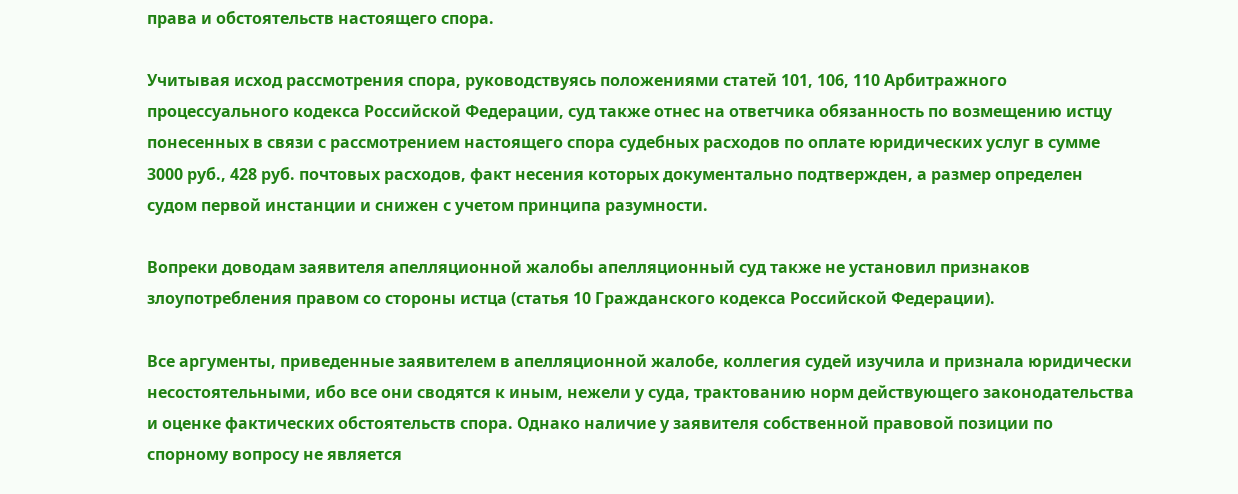права и обстоятельств настоящего спора.

Учитывая исход рассмотрения спора, руководствуясь положениями статей 101, 106, 110 Арбитражного процессуального кодекса Российской Федерации, суд также отнес на ответчика обязанность по возмещению истцу понесенных в связи с рассмотрением настоящего спора судебных расходов по оплате юридических услуг в сумме 3000 руб., 428 руб. почтовых расходов, факт несения которых документально подтвержден, а размер определен судом первой инстанции и снижен с учетом принципа разумности.

Вопреки доводам заявителя апелляционной жалобы апелляционный суд также не установил признаков злоупотребления правом со стороны истца (статья 10 Гражданского кодекса Российской Федерации).

Все аргументы, приведенные заявителем в апелляционной жалобе, коллегия судей изучила и признала юридически несостоятельными, ибо все они сводятся к иным, нежели у суда, трактованию норм действующего законодательства и оценке фактических обстоятельств спора. Однако наличие у заявителя собственной правовой позиции по спорному вопросу не является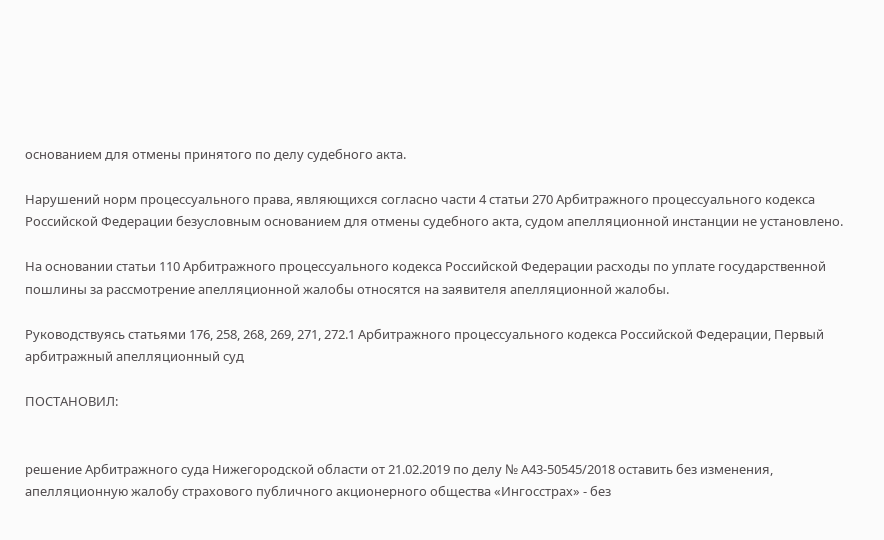основанием для отмены принятого по делу судебного акта.

Нарушений норм процессуального права, являющихся согласно части 4 статьи 270 Арбитражного процессуального кодекса Российской Федерации безусловным основанием для отмены судебного акта, судом апелляционной инстанции не установлено.

На основании статьи 110 Арбитражного процессуального кодекса Российской Федерации расходы по уплате государственной пошлины за рассмотрение апелляционной жалобы относятся на заявителя апелляционной жалобы.

Руководствуясь статьями 176, 258, 268, 269, 271, 272.1 Арбитражного процессуального кодекса Российской Федерации, Первый арбитражный апелляционный суд

ПОСТАНОВИЛ:


решение Арбитражного суда Нижегородской области от 21.02.2019 по делу № А43-50545/2018 оставить без изменения, апелляционную жалобу страхового публичного акционерного общества «Ингосстрах» - без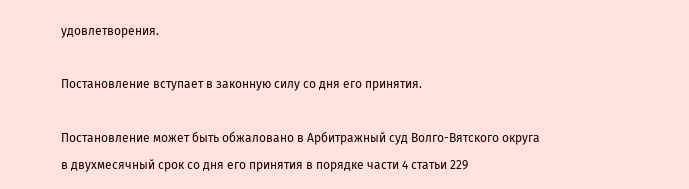удовлетворения.

Постановление вступает в законную силу со дня его принятия.

Постановление может быть обжаловано в Арбитражный суд Волго-Вятского округа в двухмесячный срок со дня его принятия в порядке части 4 статьи 229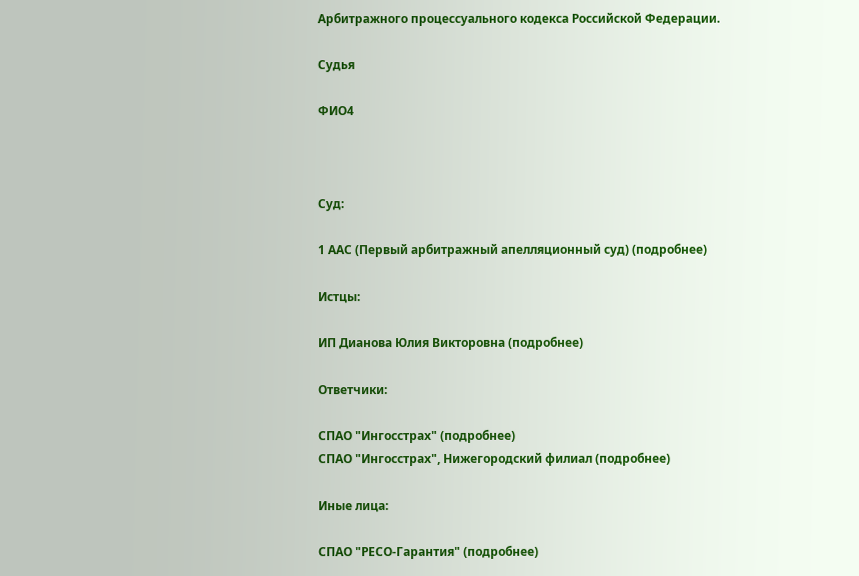Арбитражного процессуального кодекса Российской Федерации.

Судья

ФИО4



Суд:

1 ААС (Первый арбитражный апелляционный суд) (подробнее)

Истцы:

ИП Дианова Юлия Викторовна (подробнее)

Ответчики:

СПАО "Ингосстрах" (подробнее)
СПАО "Ингосстрах", Нижегородский филиал (подробнее)

Иные лица:

СПАО "РЕСО-Гарантия" (подробнее)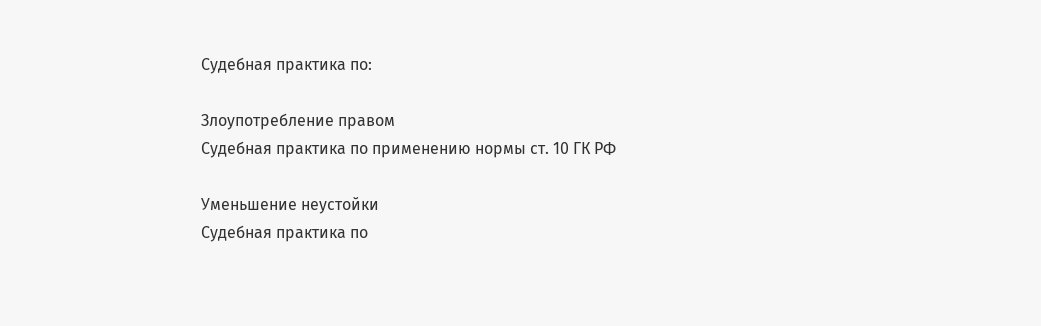Судебная практика по:

Злоупотребление правом
Судебная практика по применению нормы ст. 10 ГК РФ

Уменьшение неустойки
Судебная практика по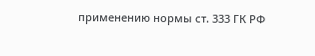применению нормы ст. 333 ГК РФ